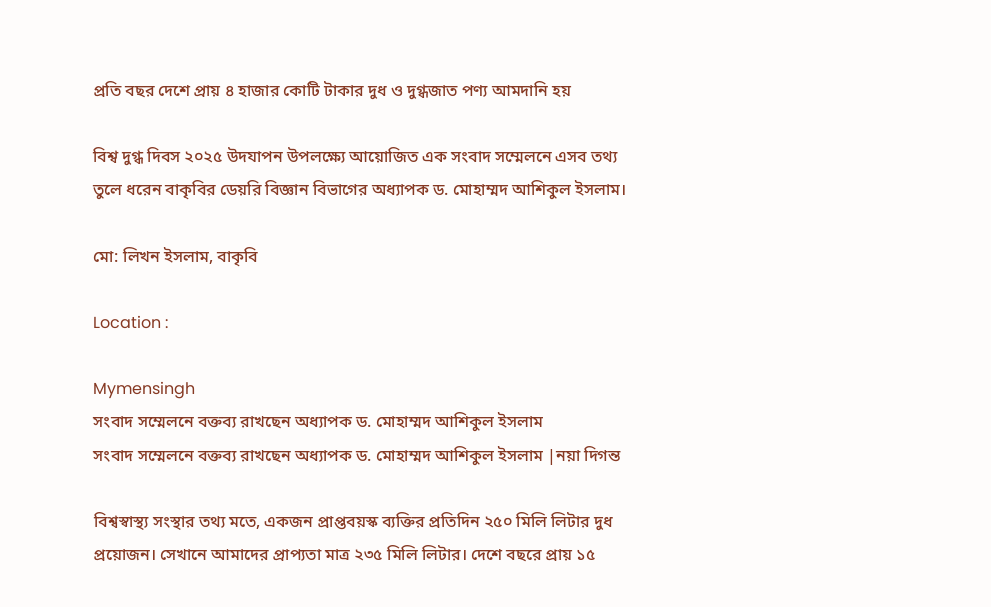প্রতি বছর দেশে প্রায় ৪ হাজার কোটি টাকার দুধ ও দুগ্ধজাত পণ্য আমদানি হয়

বিশ্ব দুগ্ধ দিবস ২০২৫ উদযাপন উপলক্ষ্যে আয়োজিত এক সংবাদ সম্মেলনে এসব তথ্য তুলে ধরেন বাকৃবির ডেয়রি বিজ্ঞান বিভাগের অধ্যাপক ড. মোহাম্মদ আশিকুল ইসলাম।

মো: লিখন ইসলাম, বাকৃবি

Location :

Mymensingh
সংবাদ সম্মেলনে বক্তব্য রাখছেন অধ্যাপক ড. মোহাম্মদ আশিকুল ইসলাম
সংবাদ সম্মেলনে বক্তব্য রাখছেন অধ্যাপক ড. মোহাম্মদ আশিকুল ইসলাম |নয়া দিগন্ত

বিশ্বস্বাস্থ্য সংস্থার তথ্য মতে, একজন প্রাপ্তবয়স্ক ব্যক্তির প্রতিদিন ২৫০ মিলি লিটার দুধ প্রয়োজন। সেখানে আমাদের প্রাপ্যতা মাত্র ২৩৫ মিলি লিটার। দেশে বছরে প্রায় ১৫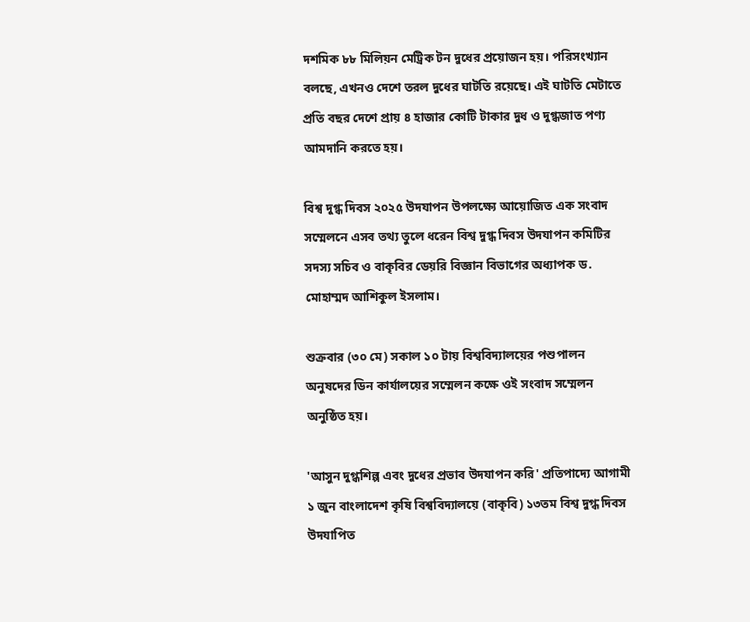দশমিক ৮৮ মিলিয়ন মেট্রিক টন দুধের প্রয়োজন হয়। পরিসংখ্যান বলছে, এখনও দেশে তরল দুধের ঘাটতি রয়েছে। এই ঘাটতি মেটাতে প্রতি বছর দেশে প্রায় ৪ হাজার কোটি টাকার দুধ ও দুগ্ধজাত পণ্য আমদানি করতে হয়।

বিশ্ব দুগ্ধ দিবস ২০২৫ উদযাপন উপলক্ষ্যে আয়োজিত এক সংবাদ সম্মেলনে এসব তথ্য তুলে ধরেন বিশ্ব দুগ্ধ দিবস উদযাপন কমিটির সদস্য সচিব ও বাকৃবির ডেয়রি বিজ্ঞান বিভাগের অধ্যাপক ড. মোহাম্মদ আশিকুল ইসলাম।

শুক্রবার (৩০ মে) সকাল ১০ টায় বিশ্ববিদ্যালয়ের পশুপালন অনুষদের ডিন কার্যালয়ের সম্মেলন কক্ষে ওই সংবাদ সম্মেলন অনুষ্ঠিত হয়।

'আসুন দুগ্ধশিল্প এবং দুধের প্রভাব উদযাপন করি' প্রতিপাদ্যে আগামী ১ জুন বাংলাদেশ কৃষি বিশ্ববিদ্যালয়ে (বাকৃবি) ১৩তম বিশ্ব দুগ্ধ দিবস উদযাপিত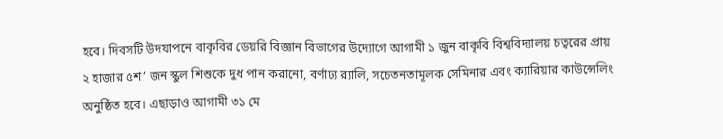হবে। দিবসটি উদযাপনে বাকৃবির ডেয়রি বিজ্ঞান বিভাগের উদ্যোগে আগামী ১ জুন বাকৃবি বিশ্ববিদ্যালয় চত্বরের প্রায় ২ হাজার ৫শ’ জন স্কুল শিশুকে দুধ পান করানো, বর্ণাঢ্য র‍্যালি, সচেতনতামূলক সেমিনার এবং ক্যারিয়ার কাউন্সেলিং অনুষ্ঠিত হবে। এছাড়াও আগামী ৩১ মে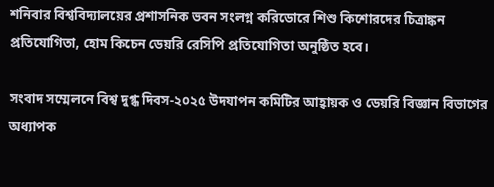শনিবার বিশ্ববিদ্যালয়ের প্রশাসনিক ভবন সংলগ্ন করিডোরে শিশু কিশোরদের চিত্রাঙ্কন প্রতিযোগিতা, হোম কিচেন ডেয়রি রেসিপি প্রতিযোগিতা অনুষ্ঠিত হবে।

সংবাদ সম্মেলনে বিশ্ব দুগ্ধ দিবস-২০২৫ উদযাপন কমিটির আহ্বায়ক ও ডেয়রি বিজ্ঞান বিভাগের অধ্যাপক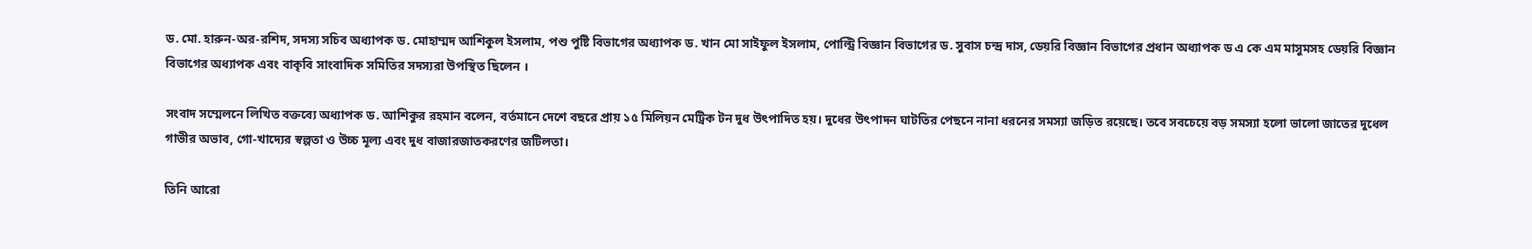ড. মো. হারুন-অর-রশিদ, সদস্য সচিব অধ্যাপক ড. মোহাম্মদ আশিকুল ইসলাম, পশু পুষ্টি বিভাগের অধ্যাপক ড. খান মো সাইফুল ইসলাম, পোল্ট্রি বিজ্ঞান বিভাগের ড. সুবাস চন্দ্র দাস, ডেয়রি বিজ্ঞান বিভাগের প্রধান অধ্যাপক ড এ কে এম মাসুমসহ ডেয়রি বিজ্ঞান বিভাগের অধ্যাপক এবং বাকৃবি সাংবাদিক সমিতির সদস্যরা উপস্থিত ছিলেন ।

সংবাদ সম্মেলনে লিখিত বক্তব্যে অধ্যাপক ড. আশিকুর রহমান বলেন, বর্তমানে দেশে বছরে প্রায় ১৫ মিলিয়ন মেট্রিক টন দুধ উৎপাদিত হয়। দুধের উৎপাদন ঘাটতির পেছনে নানা ধরনের সমস্যা জড়িত রয়েছে। তবে সবচেয়ে বড় সমস্যা হলো ভালো জাতের দুধেল গাভীর অভাব, গো-খাদ্যের স্বল্পতা ও উচ্চ মূল্য এবং দুধ বাজারজাতকরণের জটিলতা।

তিনি আরো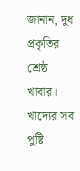জানান, দুধ প্রকৃতির শ্রেষ্ঠ খাবার। খাদ্যের সব পুষ্টি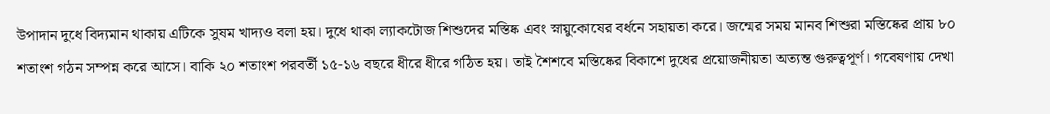উপাদান দুধে বিদ্যমান থাকায় এটিকে সুষম খাদ্যও বলা হয়। দুধে থাকা ল্যাকটোজ শিশুদের মস্তিষ্ক এবং স্নায়ুকোষের বর্ধনে সহায়তা করে। জন্মের সময় মানব শিশুরা মস্তিষ্কের প্রায় ৮০ শতাংশ গঠন সম্পন্ন করে আসে। বাকি ২০ শতাংশ পরবর্তী ১৫-১৬ বছরে ধীরে ধীরে গঠিত হয়। তাই শৈশবে মস্তিষ্কের বিকাশে দুধের প্রয়োজনীয়তা অত্যন্ত গুরুত্বপূর্ণ। গবেষণায় দেখা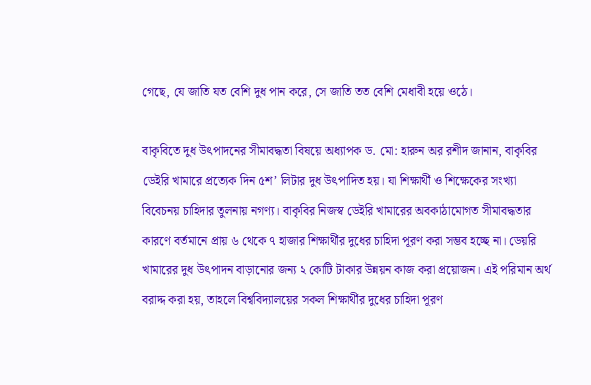গেছে, যে জাতি যত বেশি দুধ পান করে, সে জাতি তত বেশি মেধাবী হয়ে ওঠে।

বাকৃবিতে দুধ উৎপাদনের সীমাবদ্ধতা বিষয়ে অধ্যাপক ড. মো: হারুন অর রশীদ জানান, বাকৃবির ডেইরি খামারে প্রত্যেক দিন ৫শ’ লিটার দুধ উৎপাদিত হয়। যা শিক্ষার্থী ও শিক্ষেকের সংখ্যা বিবেচনয় চাহিদার তুলনায় নগণ্য। বাকৃবির নিজস্ব ডেইরি খামারের অবকাঠামোগত সীমাবদ্ধতার কারণে বর্তমানে প্রায় ৬ থেকে ৭ হাজার শিক্ষার্থীর দুধের চাহিদা পূরণ করা সম্ভব হচ্ছে না। ডেয়রি খামারের দুধ উৎপাদন বাড়ানোর জন্য ২ কোটি টাকার উন্নয়ন কাজ করা প্রয়োজন। এই পরিমান অর্থ বরাদ্দ করা হয়, তাহলে বিশ্ববিদ্যালয়ের সকল শিক্ষার্থীর দুধের চাহিদা পূরণ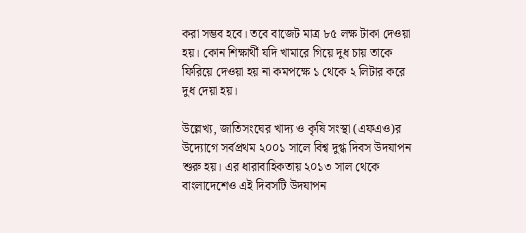করা সম্ভব হবে। তবে বাজেট মাত্র ৮৫ লক্ষ টাকা দেওয়া হয়। কোন শিক্ষার্থী যদি খামারে গিয়ে দুধ চায় তাকে ফিরিয়ে দেওয়া হয় না কমপক্ষে ১ থেকে ২ লিটার করে দুধ দেয়া হয়।

উল্লেখ্য, জাতিসংঘের খাদ্য ও কৃষি সংস্থা (এফএও)র উদ্যোগে সর্বপ্রথম ২০০১ সালে বিশ্ব দুগ্ধ দিবস উদযাপন শুরু হয়। এর ধারাবাহিকতায় ২০১৩ সাল থেকে বাংলাদেশেও এই দিবসটি উদযাপন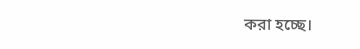করা হচ্ছে।